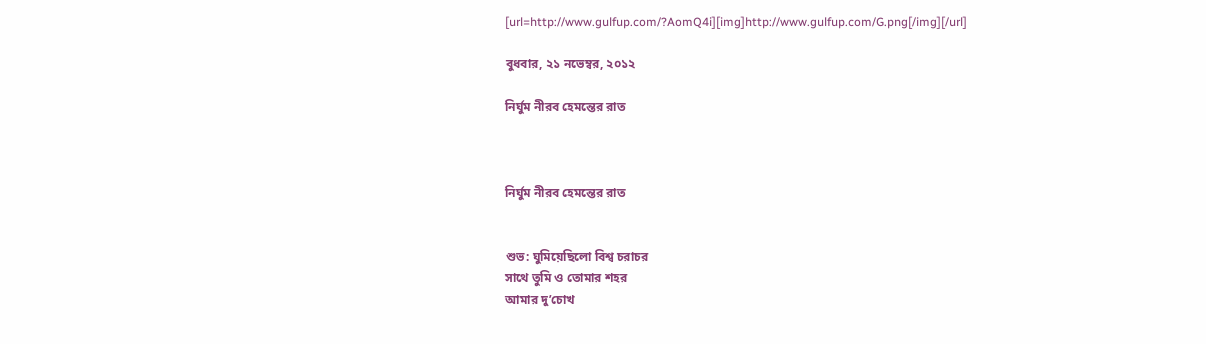[url=http://www.gulfup.com/?AomQ4i][img]http://www.gulfup.com/G.png[/img][/url]

বুধবার, ২১ নভেম্বর, ২০১২

নির্ঘুম নীরব হেমন্তের রাত



নির্ঘুম নীরব হেমন্তের রাত


শুভ: ঘুমিয়েছিলো বিশ্ব চরাচর
সাথে তুমি ও তোমার শহর
আমার দু’চোখ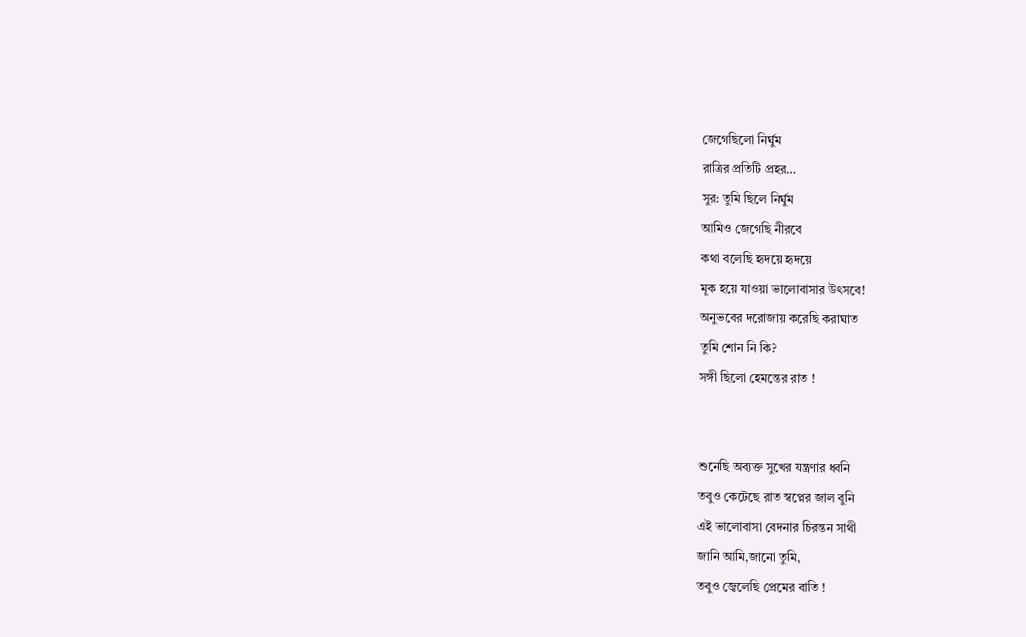জেগেছিলো নির্ঘুম
রাত্রির প্রতিটি প্রহর…
সুর: তুমি ছিলে নির্ঘুম
আমিও জেগেছি নীরবে
কথা বলেছি হৃদয়ে হৃদয়ে
মূক হয়ে যাওয়া ভালোবাসার উৎসবে!
অনুভবের দরোজায় করেছি করাঘাত
তুমি শোন নি কি?
সঙ্গী ছিলো হেমন্তের রাত !


শুনেছি অব্যক্ত সুখের যন্ত্রণার ধ্বনি
তবুও কেটেছে রাত স্বপ্নের জাল বুনি
এই ভালোবাসা বেদনার চিরন্তন সাথী
জানি আমি,জানো তুমি,
তবুও জ্বেলেছি প্রেমের বাতি !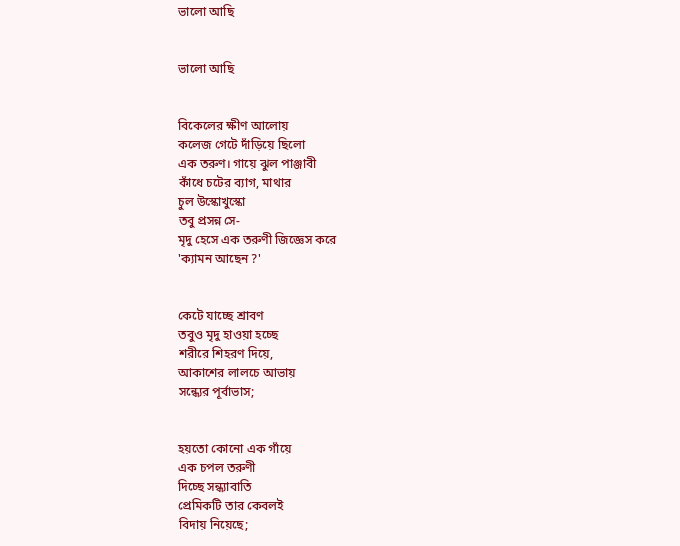ভালো আছি


ভালো আছি


বিকেলের ক্ষীণ আলোয়
কলেজ গেটে দাঁড়িয়ে ছিলো
এক তরুণ। গায়ে ঝুল পাঞ্জাবী
কাঁধে চটের ব্যাগ, মাথার
চুল উস্কোখুস্কো
তবু প্রসন্ন সে-
মৃদু হেসে এক তরুণী জিজ্ঞেস করে
'ক্যামন আছেন ?'


কেটে যাচ্ছে শ্রাবণ
তবুও মৃদু হাওয়া হচ্ছে
শরীরে শিহরণ দিয়ে,
আকাশের লালচে আভায়
সন্ধ্যের পূর্বাভাস;


হয়তো কোনো এক গাঁয়ে
এক চপল তরুণী
দিচ্ছে সন্ধ্যাবাতি
প্রেমিকটি তার কেবলই
বিদায় নিয়েছে;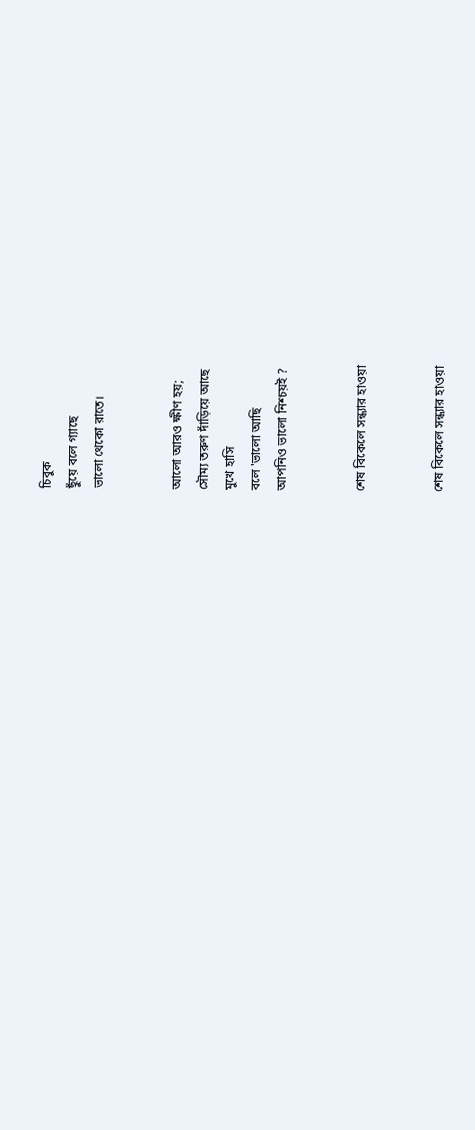চিবুক
ছুঁয়ে বলে গ্যাছে
ভালো থেকো রাতে।


আলো আরও ক্ষীণ হয়;
সৌম্য তরুণ দাঁড়িয়ে আছে
মুখে হাসি
বলে 'ভালো আছি
আপনিও ভালো নিশ্চয়ই ?


শেষ বিকেলে সন্ধ্যার হাওয়া


শেষ বিকেলে সন্ধ্যার হাওয়া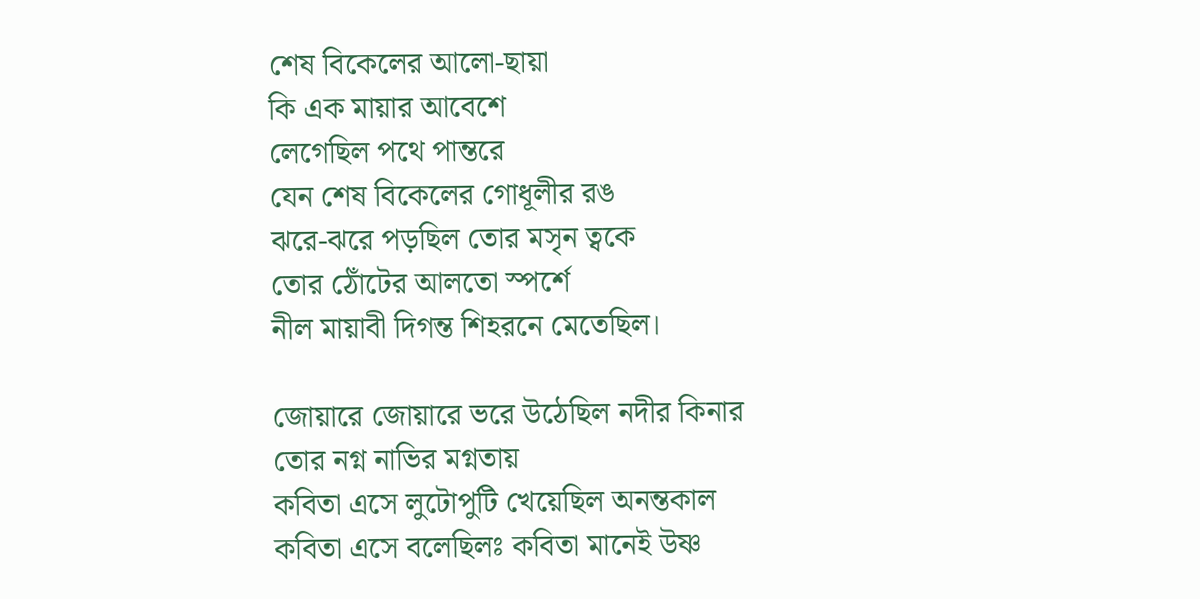শেষ বিকেলের আলো-ছায়া
কি এক মায়ার আবেশে
লেগেছিল পথে পান্তরে
যেন শেষ বিকেলের গোধূলীর রঙ
ঝরে-ঝরে পড়ছিল তোর মসৃন ত্বকে
তোর ঠোঁটের আলতো স্পর্শে
নীল মায়াবী দিগন্ত শিহরনে মেতেছিল।

জোয়ারে জোয়ারে ভরে উঠেছিল নদীর কিনার
তোর নগ্ন নাভির মগ্নতায়
কবিতা এসে লুটোপুটি খেয়েছিল অনন্তকাল
কবিতা এসে বলেছিলঃ কবিতা মানেই উষ্ণ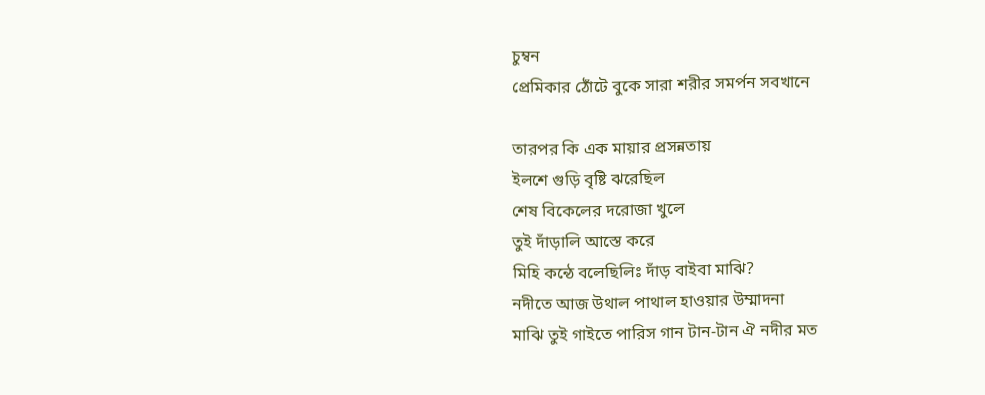চুম্বন
প্রেমিকার ঠোঁটে বুকে সারা শরীর সমর্পন সবখানে

তারপর কি এক মায়ার প্রসন্নতায়
ইলশে গুড়ি বৃষ্টি ঝরেছিল
শেষ বিকেলের দরোজা খুলে
তুই দাঁড়ালি আস্তে করে
মিহি কন্ঠে বলেছিলিঃ দাঁড় বাইবা মাঝি?
নদীতে আজ উথাল পাথাল হাওয়ার উম্মাদনা
মাঝি তুই গাইতে পারিস গান টান-টান ঐ নদীর মত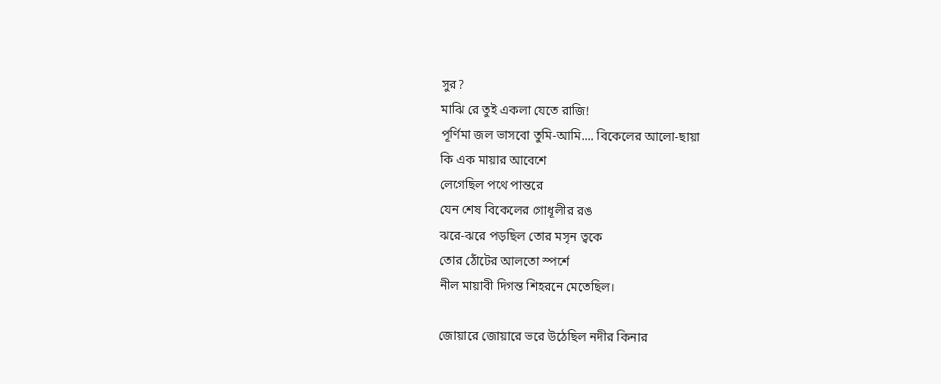সুর?
মাঝি রে তুই একলা যেতে রাজি!
পূর্ণিমা জল ভাসবো তুমি-আমি.... বিকেলের আলো-ছায়া
কি এক মায়ার আবেশে
লেগেছিল পথে পান্তরে
যেন শেষ বিকেলের গোধূলীর রঙ
ঝরে-ঝরে পড়ছিল তোর মসৃন ত্বকে
তোর ঠোঁটের আলতো স্পর্শে
নীল মায়াবী দিগন্ত শিহরনে মেতেছিল।

জোয়ারে জোয়ারে ভরে উঠেছিল নদীর কিনার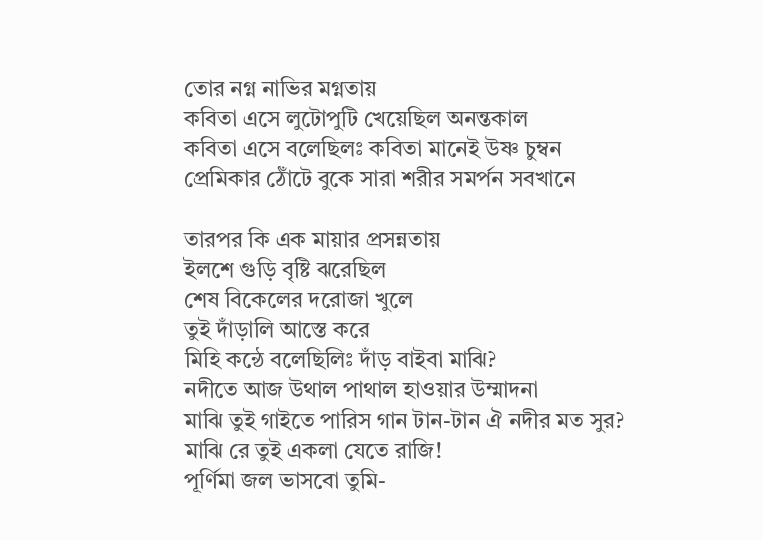তোর নগ্ন নাভির মগ্নতায়
কবিতা এসে লুটোপুটি খেয়েছিল অনন্তকাল
কবিতা এসে বলেছিলঃ কবিতা মানেই উষ্ণ চুম্বন
প্রেমিকার ঠোঁটে বুকে সারা শরীর সমর্পন সবখানে

তারপর কি এক মায়ার প্রসন্নতায়
ইলশে গুড়ি বৃষ্টি ঝরেছিল
শেষ বিকেলের দরোজা খুলে
তুই দাঁড়ালি আস্তে করে
মিহি কন্ঠে বলেছিলিঃ দাঁড় বাইবা মাঝি?
নদীতে আজ উথাল পাথাল হাওয়ার উম্মাদনা
মাঝি তুই গাইতে পারিস গান টান-টান ঐ নদীর মত সুর?
মাঝি রে তুই একলা যেতে রাজি!
পূর্ণিমা জল ভাসবো তুমি-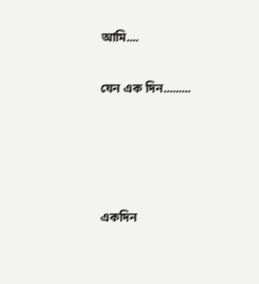আমি....

যেন এক দিন.........




একদিন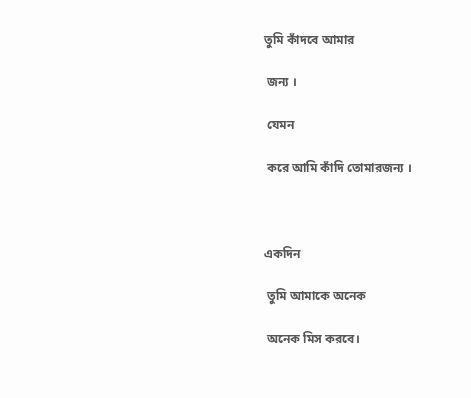তুমি কাঁদবে আমার

 জন্য ।

 যেমন

 করে আমি কাঁদি তোমারজন্য ।



একদিন

 তুমি আমাকে অনেক

 অনেক মিস করবে।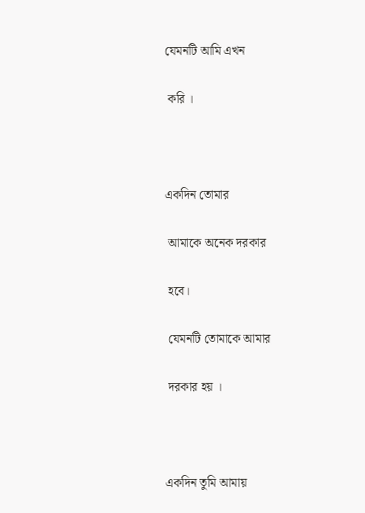যেমনটি আমি এখন

 করি ।



একদিন তোমার

 আমাকে অনেক দরকার

 হবে।

 যেমনটি তোমাকে আমার

 দরকার হয় ।



একদিন তুমি আমায়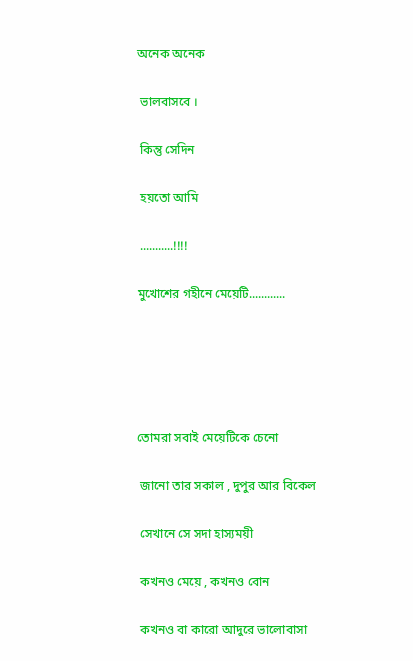অনেক অনেক

 ভালবাসবে ।

 কিন্তু সেদিন

 হয়তো আমি

 ...........!!!!

মুখোশের গহীনে মেয়েটি............





তোমরা সবাই মেয়েটিকে চেনো

 জানো তার সকাল , দুপুর আর বিকেল

 সেখানে সে সদা হাস্যময়ী

 কখনও মেয়ে , কখনও বোন

 কখনও বা কারো আদুরে ভালোবাসা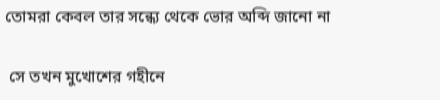তোমরা কেবল তার সন্ধ্যে থেকে ভোর অব্দি জানো না

 সে তখন মুখোশের গহীনে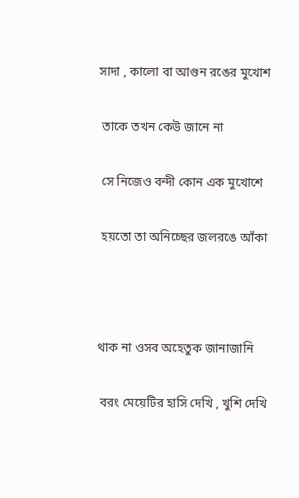সাদা , কালো বা আগুন রঙের মুখোশ

 তাকে তখন কেউ জানে না

 সে নিজেও বন্দী কোন এক মুখোশে

 হয়তো তা অনিচ্ছের জলরঙে আঁকা



থাক না ওসব অহেতুক জানাজানি

 বরং মেয়েটির হাসি দেখি , খুশি দেখি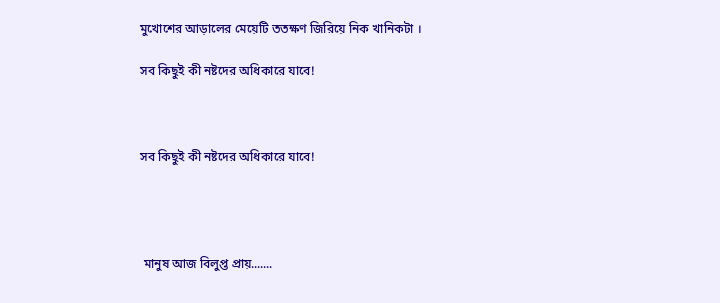মুখোশের আড়ালের মেয়েটি ততক্ষণ জিরিয়ে নিক খানিকটা ।

সব কিছুই কী নষ্টদের অধিকারে যাবে!



সব কিছুই কী নষ্টদের অধিকারে যাবে!




 মানুষ আজ বিলুপ্ত প্রায়.......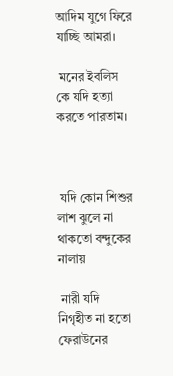আদিম যুগে ফিরে যাচ্ছি আমরা।

 মনের ইবলিস কে যদি হত্যা করতে পারতাম।



 যদি কোন শিশুর লাশ ঝুলে না থাকতো বন্দুকের নালায়

 নারী যদি নিগৃহীত না হতো ফেরাউনের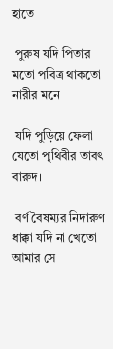হাতে

 পুরুষ যদি পিতার মতো পবিত্র থাকতো নারীর মনে

 যদি পুড়িয়ে ফেলা যেতো পৃথিবীর তাবৎ বারুদ।

 বর্ণ বৈষম্যর নিদারুণ ধাক্কা যদি না খেতো আমার সে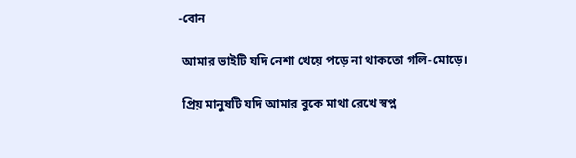-বোন

 আমার ভাইটি যদি নেশা খেয়ে পড়ে না থাকতো গলি-মোড়ে।

 প্রিয় মানুষটি যদি আমার বুকে মাথা রেখে স্বপ্ন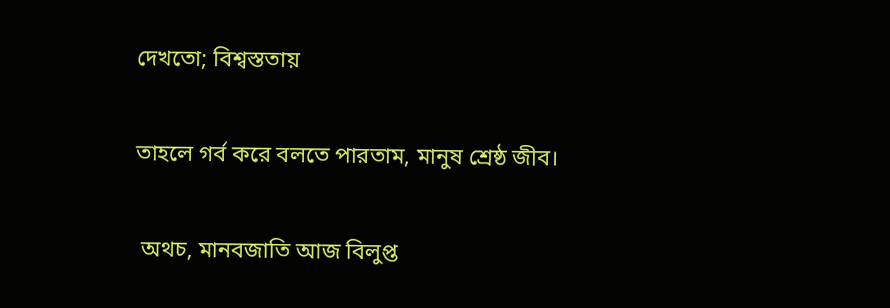দেখতো; বিশ্বস্ততায়

তাহলে গর্ব করে বলতে পারতাম, মানুষ শ্রেষ্ঠ জীব।

 অথচ, মানবজাতি আজ বিলুপ্ত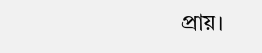প্রায়।